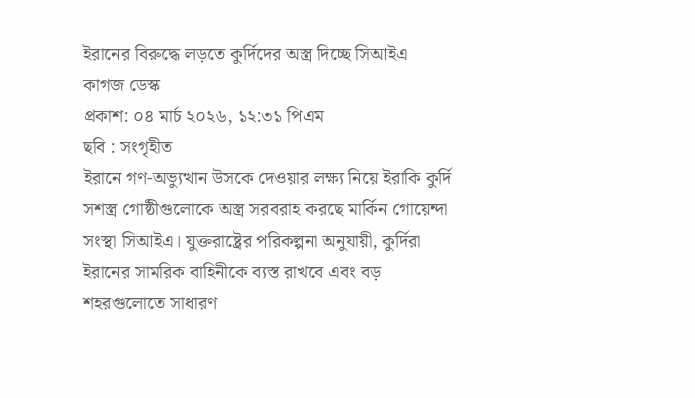ইরানের বিরুদ্ধে লড়তে কুর্দিদের অস্ত্র দিচ্ছে সিআইএ
কাগজ ডেস্ক
প্রকাশ: ০৪ মার্চ ২০২৬, ১২:৩১ পিএম
ছবি : সংগৃহীত
ইরানে গণ-অভ্যুত্থান উসকে দেওয়ার লক্ষ্য নিয়ে ইরাকি কুর্দি সশস্ত্র গোষ্ঠীগুলোকে অস্ত্র সরবরাহ করছে মার্কিন গোয়েন্দা সংস্থা সিআইএ। যুক্তরাষ্ট্রের পরিকল্পনা অনুযায়ী, কুর্দিরা ইরানের সামরিক বাহিনীকে ব্যস্ত রাখবে এবং বড় শহরগুলোতে সাধারণ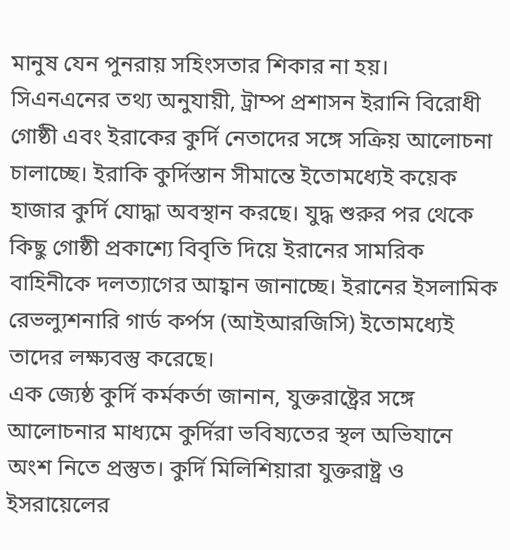মানুষ যেন পুনরায় সহিংসতার শিকার না হয়।
সিএনএনের তথ্য অনুযায়ী, ট্রাম্প প্রশাসন ইরানি বিরোধী গোষ্ঠী এবং ইরাকের কুর্দি নেতাদের সঙ্গে সক্রিয় আলোচনা চালাচ্ছে। ইরাকি কুর্দিস্তান সীমান্তে ইতোমধ্যেই কয়েক হাজার কুর্দি যোদ্ধা অবস্থান করছে। যুদ্ধ শুরুর পর থেকে কিছু গোষ্ঠী প্রকাশ্যে বিবৃতি দিয়ে ইরানের সামরিক বাহিনীকে দলত্যাগের আহ্বান জানাচ্ছে। ইরানের ইসলামিক রেভল্যুশনারি গার্ড কর্পস (আইআরজিসি) ইতোমধ্যেই তাদের লক্ষ্যবস্তু করেছে।
এক জ্যেষ্ঠ কুর্দি কর্মকর্তা জানান, যুক্তরাষ্ট্রের সঙ্গে আলোচনার মাধ্যমে কুর্দিরা ভবিষ্যতের স্থল অভিযানে অংশ নিতে প্রস্তুত। কুর্দি মিলিশিয়ারা যুক্তরাষ্ট্র ও ইসরায়েলের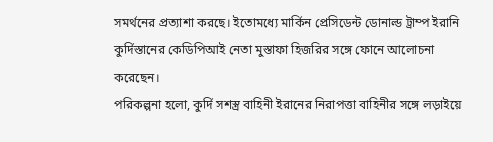সমর্থনের প্রত্যাশা করছে। ইতোমধ্যে মার্কিন প্রেসিডেন্ট ডোনাল্ড ট্রাম্প ইরানি কুর্দিস্তানের কেডিপিআই নেতা মুস্তাফা হিজরির সঙ্গে ফোনে আলোচনা করেছেন।
পরিকল্পনা হলো, কুর্দি সশস্ত্র বাহিনী ইরানের নিরাপত্তা বাহিনীর সঙ্গে লড়াইয়ে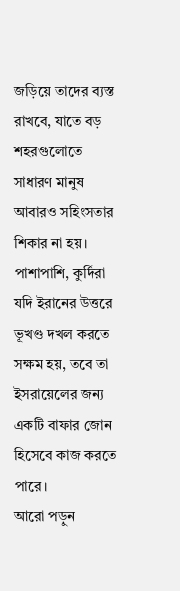জড়িয়ে তাদের ব্যস্ত রাখবে, যাতে বড় শহরগুলোতে সাধারণ মানুষ আবারও সহিংসতার শিকার না হয়। পাশাপাশি, কুর্দিরা যদি ইরানের উত্তরে ভূখণ্ড দখল করতে সক্ষম হয়, তবে তা ইসরায়েলের জন্য একটি বাফার জোন হিসেবে কাজ করতে পারে।
আরো পড়ুন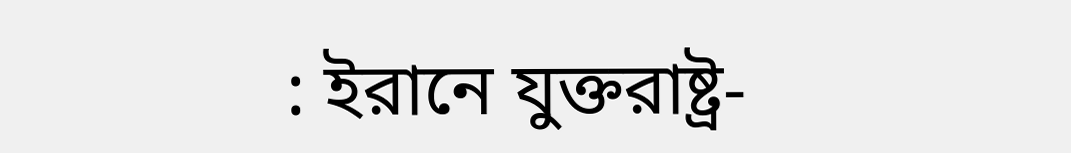: ইরানে যুক্তরাষ্ট্র-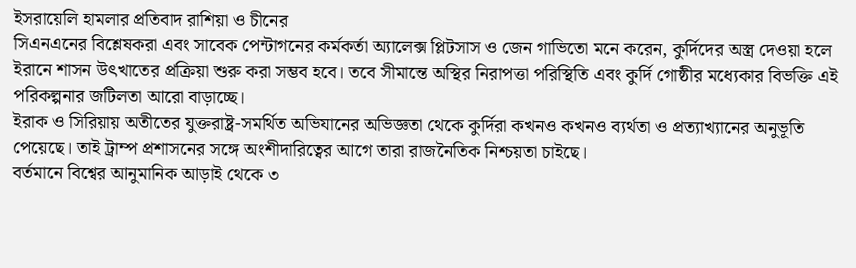ইসরায়েলি হামলার প্রতিবাদ রাশিয়া ও চীনের
সিএনএনের বিশ্লেষকরা এবং সাবেক পেন্টাগনের কর্মকর্তা অ্যালেক্স প্লিটসাস ও জেন গাভিতো মনে করেন, কুর্দিদের অস্ত্র দেওয়া হলে ইরানে শাসন উৎখাতের প্রক্রিয়া শুরু করা সম্ভব হবে। তবে সীমান্তে অস্থির নিরাপত্তা পরিস্থিতি এবং কুর্দি গোষ্ঠীর মধ্যেকার বিভক্তি এই পরিকল্পনার জটিলতা আরো বাড়াচ্ছে।
ইরাক ও সিরিয়ায় অতীতের যুক্তরাষ্ট্র-সমর্থিত অভিযানের অভিজ্ঞতা থেকে কুর্দিরা কখনও কখনও ব্যর্থতা ও প্রত্যাখ্যানের অনুভূতি পেয়েছে। তাই ট্রাম্প প্রশাসনের সঙ্গে অংশীদারিত্বের আগে তারা রাজনৈতিক নিশ্চয়তা চাইছে।
বর্তমানে বিশ্বের আনুমানিক আড়াই থেকে ৩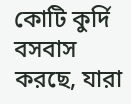কোটি কুর্দি বসবাস করছে, যারা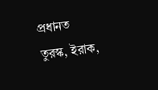প্রধানত তুরস্ক, ইরাক,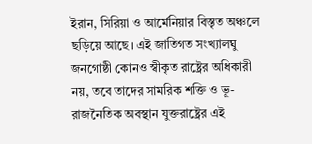ইরান, সিরিয়া ও আর্মেনিয়ার বিস্তৃত অঞ্চলে ছড়িয়ে আছে। এই জাতিগত সংখ্যালঘু জনগোষ্ঠী কোনও স্বীকৃত রাষ্ট্রের অধিকারী নয়, তবে তাদের সামরিক শক্তি ও ভূ-রাজনৈতিক অবস্থান যুক্তরাষ্ট্রের এই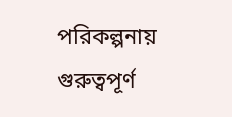পরিকল্পনায় গুরুত্বপূর্ণ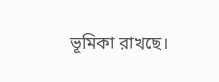ভূমিকা রাখছে।